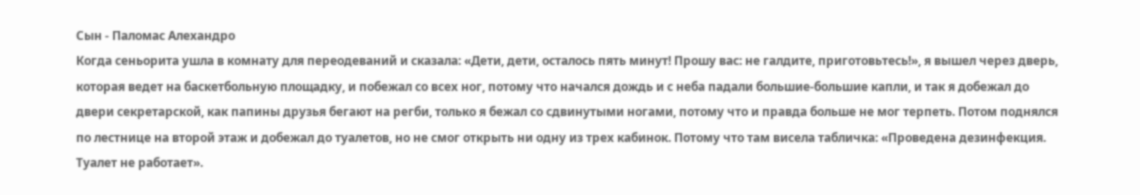Сын - Паломас Алехандро
Когда сеньорита ушла в комнату для переодеваний и сказала: «Дети, дети, осталось пять минут! Прошу вас: не галдите, приготовьтесь!», я вышел через дверь, которая ведет на баскетбольную площадку, и побежал со всех ног, потому что начался дождь и с неба падали большие-большие капли, и так я добежал до двери секретарской, как папины друзья бегают на регби, только я бежал со сдвинутыми ногами, потому что и правда больше не мог терпеть. Потом поднялся по лестнице на второй этаж и добежал до туалетов, но не смог открыть ни одну из трех кабинок. Потому что там висела табличка: «Проведена дезинфекция. Туалет не работает».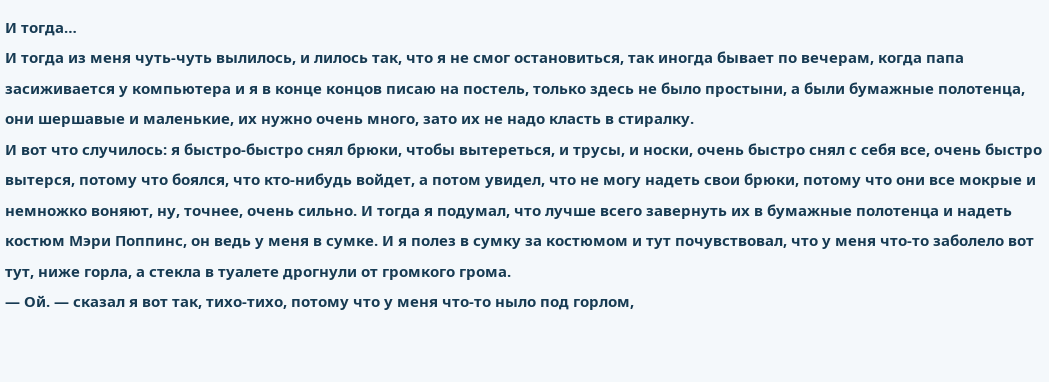И тогда…
И тогда из меня чуть-чуть вылилось, и лилось так, что я не смог остановиться, так иногда бывает по вечерам, когда папа засиживается у компьютера и я в конце концов писаю на постель, только здесь не было простыни, а были бумажные полотенца, они шершавые и маленькие, их нужно очень много, зато их не надо класть в стиралку.
И вот что случилось: я быстро-быстро снял брюки, чтобы вытереться, и трусы, и носки, очень быстро снял с себя все, очень быстро вытерся, потому что боялся, что кто-нибудь войдет, а потом увидел, что не могу надеть свои брюки, потому что они все мокрые и немножко воняют, ну, точнее, очень сильно. И тогда я подумал, что лучше всего завернуть их в бумажные полотенца и надеть костюм Мэри Поппинс, он ведь у меня в сумке. И я полез в сумку за костюмом и тут почувствовал, что у меня что-то заболело вот тут, ниже горла, а стекла в туалете дрогнули от громкого грома.
— Ой. — сказал я вот так, тихо-тихо, потому что у меня что-то ныло под горлом,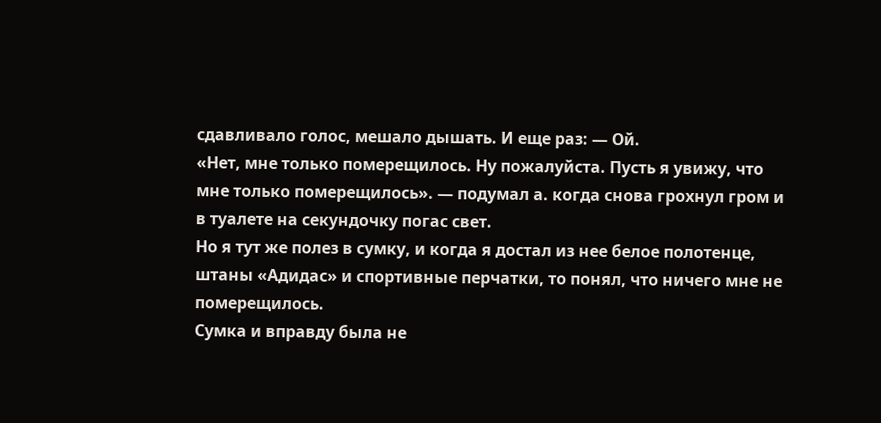сдавливало голос, мешало дышать. И еще раз: — Ой.
«Нет, мне только померещилось. Ну пожалуйста. Пусть я увижу, что мне только померещилось». — подумал а. когда снова грохнул гром и в туалете на секундочку погас свет.
Но я тут же полез в сумку, и когда я достал из нее белое полотенце, штаны «Адидас» и спортивные перчатки, то понял, что ничего мне не померещилось.
Сумка и вправду была не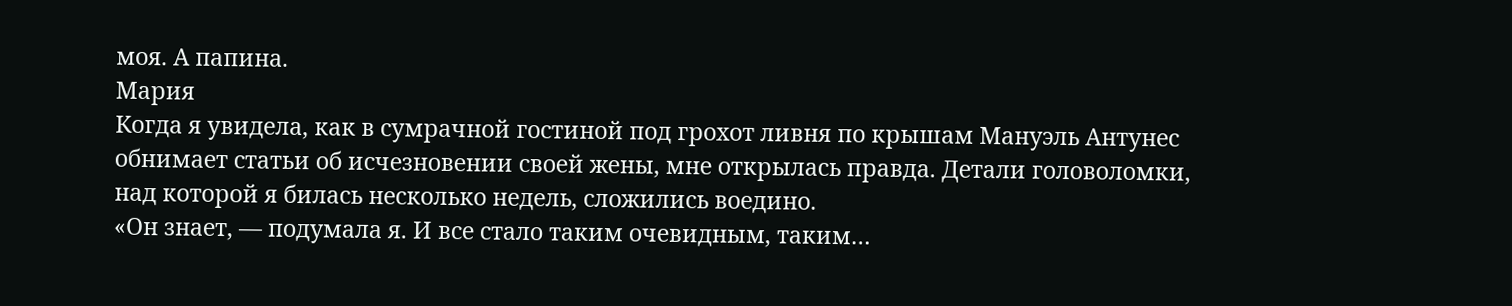моя. А папина.
Мария
Когда я увидела, как в сумрачной гостиной под грохот ливня по крышам Мануэль Антунес обнимает статьи об исчезновении своей жены, мне открылась правда. Детали головоломки, над которой я билась несколько недель, сложились воедино.
«Он знает, — подумала я. И все стало таким очевидным, таким…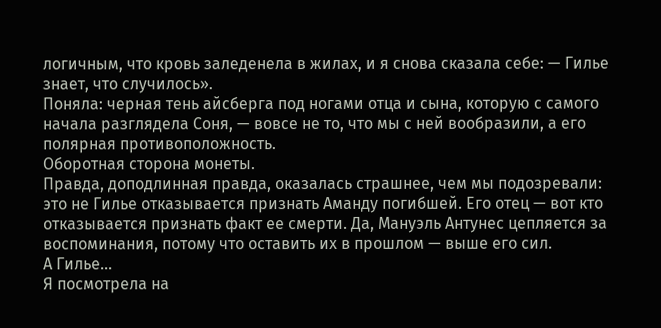логичным, что кровь заледенела в жилах, и я снова сказала себе: — Гилье знает, что случилось».
Поняла: черная тень айсберга под ногами отца и сына, которую с самого начала разглядела Соня, — вовсе не то, что мы с ней вообразили, а его полярная противоположность.
Оборотная сторона монеты.
Правда, доподлинная правда, оказалась страшнее, чем мы подозревали: это не Гилье отказывается признать Аманду погибшей. Его отец — вот кто отказывается признать факт ее смерти. Да, Мануэль Антунес цепляется за воспоминания, потому что оставить их в прошлом — выше его сил.
А Гилье…
Я посмотрела на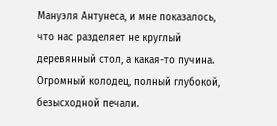Мануэля Антунеса, и мне показалось, что нас разделяет не круглый деревянный стол, а какая-то пучина. Огромный колодец, полный глубокой, безысходной печали.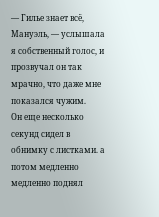— Гилье знает всё, Мануэль, — услышала я собственный голос, и прозвучал он так мрачно, что даже мне показался чужим.
Он еще несколько секунд сидел в обнимку с листками. а потом медленно медленно поднял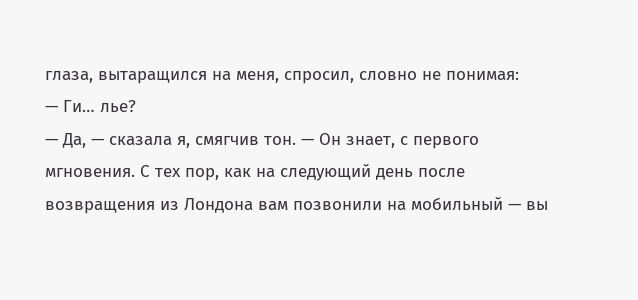глаза, вытаращился на меня, спросил, словно не понимая:
— Ги… лье?
— Да, — сказала я, смягчив тон. — Он знает, с первого мгновения. С тех пор, как на следующий день после возвращения из Лондона вам позвонили на мобильный — вы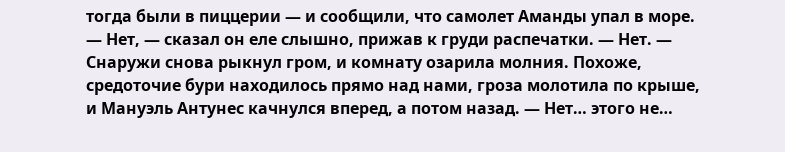тогда были в пиццерии — и сообщили, что самолет Аманды упал в море.
— Нет, — сказал он еле слышно, прижав к груди распечатки. — Нет. — Снаружи снова рыкнул гром, и комнату озарила молния. Похоже, средоточие бури находилось прямо над нами, гроза молотила по крыше, и Мануэль Антунес качнулся вперед, а потом назад. — Нет… этого не…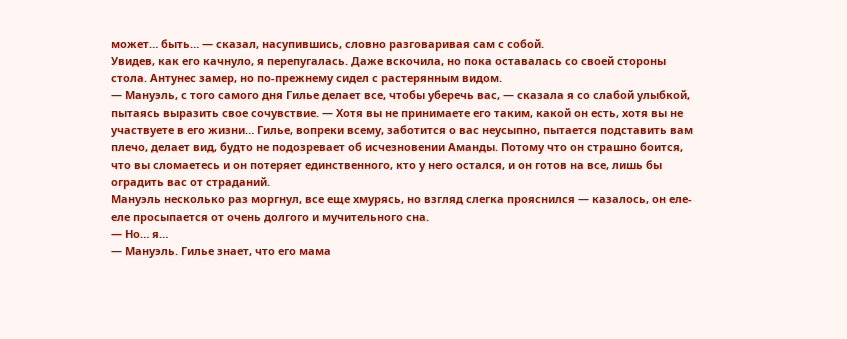может… быть… — сказал, насупившись, словно разговаривая сам с собой.
Увидев, как его качнуло, я перепугалась. Даже вскочила, но пока оставалась со своей стороны стола. Антунес замер, но по-прежнему сидел с растерянным видом.
— Мануэль, с того самого дня Гилье делает все, чтобы уберечь вас, — сказала я со слабой улыбкой, пытаясь выразить свое сочувствие. — Хотя вы не принимаете его таким, какой он есть, хотя вы не участвуете в его жизни… Гилье, вопреки всему, заботится о вас неусыпно, пытается подставить вам плечо, делает вид, будто не подозревает об исчезновении Аманды. Потому что он страшно боится, что вы сломаетесь и он потеряет единственного, кто у него остался, и он готов на все, лишь бы оградить вас от страданий.
Мануэль несколько раз моргнул, все еще хмурясь, но взгляд слегка прояснился — казалось, он еле-еле просыпается от очень долгого и мучительного сна.
— Но… я…
— Мануэль. Гилье знает, что его мама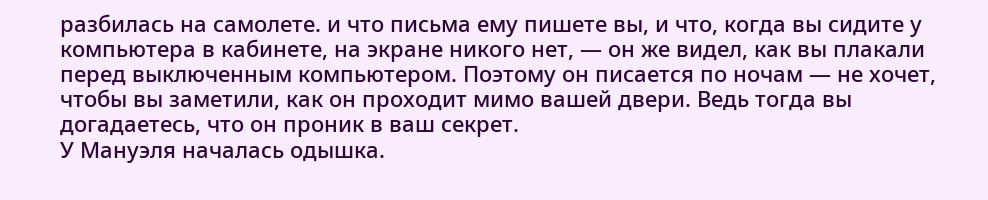разбилась на самолете. и что письма ему пишете вы, и что, когда вы сидите у компьютера в кабинете, на экране никого нет, — он же видел, как вы плакали перед выключенным компьютером. Поэтому он писается по ночам — не хочет, чтобы вы заметили, как он проходит мимо вашей двери. Ведь тогда вы догадаетесь, что он проник в ваш секрет.
У Мануэля началась одышка.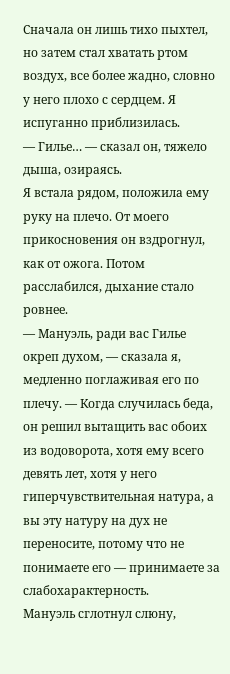Сначала он лишь тихо пыхтел, но затем стал хватать ртом воздух, все более жадно, словно у него плохо с сердцем. Я испуганно приблизилась.
— Гилье… — сказал он, тяжело дыша, озираясь.
Я встала рядом, положила ему руку на плечо. От моего прикосновения он вздрогнул, как от ожога. Потом расслабился, дыхание стало ровнее.
— Мануэль, ради вас Гилье окреп духом, — сказала я, медленно поглаживая его по плечу. — Когда случилась беда, он решил вытащить вас обоих из водоворота, хотя ему всего девять лет, хотя у него гиперчувствительная натура, а вы эту натуру на дух не переносите, потому что не понимаете его — принимаете за слабохарактерность.
Мануэль сглотнул слюну,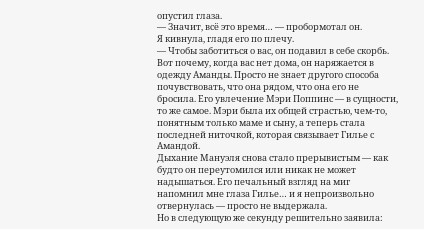опустил глаза.
— Значит, всё это время… — пробормотал он.
Я кивнула, гладя его по плечу.
— Чтобы заботиться о вас, он подавил в себе скорбь. Вот почему, когда вас нет дома, он наряжается в одежду Аманды. Просто не знает другого способа почувствовать, что она рядом, что она его не бросила. Его увлечение Мэри Поппинс — в сущности, то же самое. Мэри была их общей страстью, чем-то, понятным только маме и сыну, а теперь стала последней ниточкой, которая связывает Гилье с Амандой.
Дыхание Мануэля снова стало прерывистым — как будто он переутомился или никак не может надышаться. Его печальный взгляд на миг напомнил мне глаза Гилье… и я непроизвольно отвернулась — просто не выдержала.
Но в следующую же секунду решительно заявила: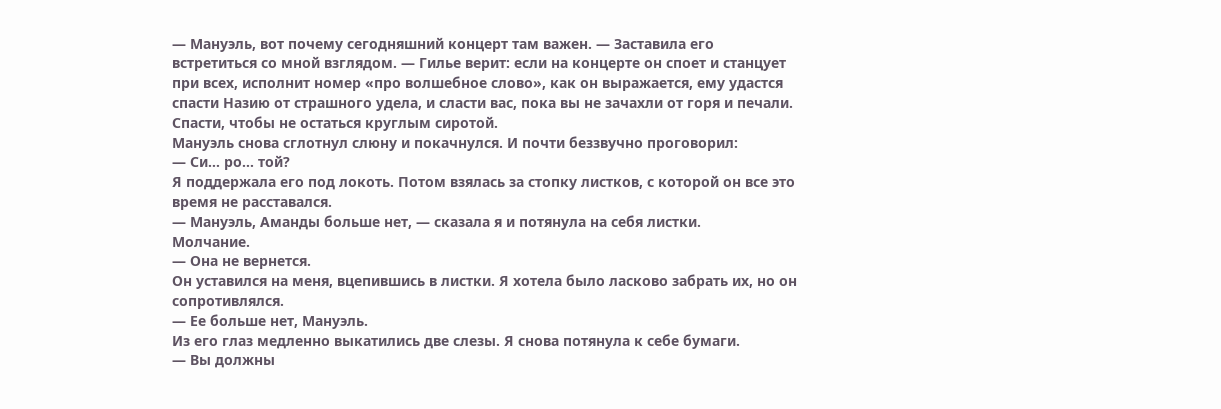— Мануэль, вот почему сегодняшний концерт там важен. — Заставила его встретиться со мной взглядом. — Гилье верит: если на концерте он споет и станцует при всех, исполнит номер «про волшебное слово», как он выражается, ему удастся спасти Назию от страшного удела, и сласти вас, пока вы не зачахли от горя и печали. Спасти, чтобы не остаться круглым сиротой.
Мануэль снова сглотнул слюну и покачнулся. И почти беззвучно проговорил:
— Си… ро… той?
Я поддержала его под локоть. Потом взялась за стопку листков, с которой он все это время не расставался.
— Мануэль, Аманды больше нет, — сказала я и потянула на себя листки.
Молчание.
— Она не вернется.
Он уставился на меня, вцепившись в листки. Я хотела было ласково забрать их, но он сопротивлялся.
— Ее больше нет, Мануэль.
Из его глаз медленно выкатились две слезы. Я снова потянула к себе бумаги.
— Вы должны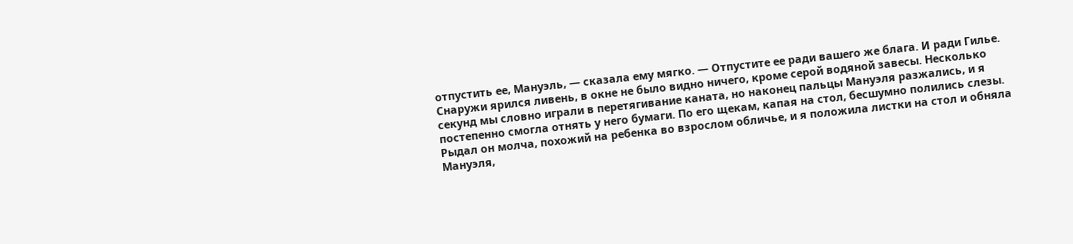отпустить ее, Мануэль, — сказала ему мягко. — Отпустите ее ради вашего же блага. И ради Гилье.
Снаружи ярился ливень, в окне не было видно ничего, кроме серой водяной завесы. Несколько секунд мы словно играли в перетягивание каната, но наконец пальцы Мануэля разжались, и я постепенно смогла отнять у него бумаги. По его щекам, капая на стол, бесшумно полились слезы. Рыдал он молча, похожий на ребенка во взрослом обличье, и я положила листки на стол и обняла Мануэля,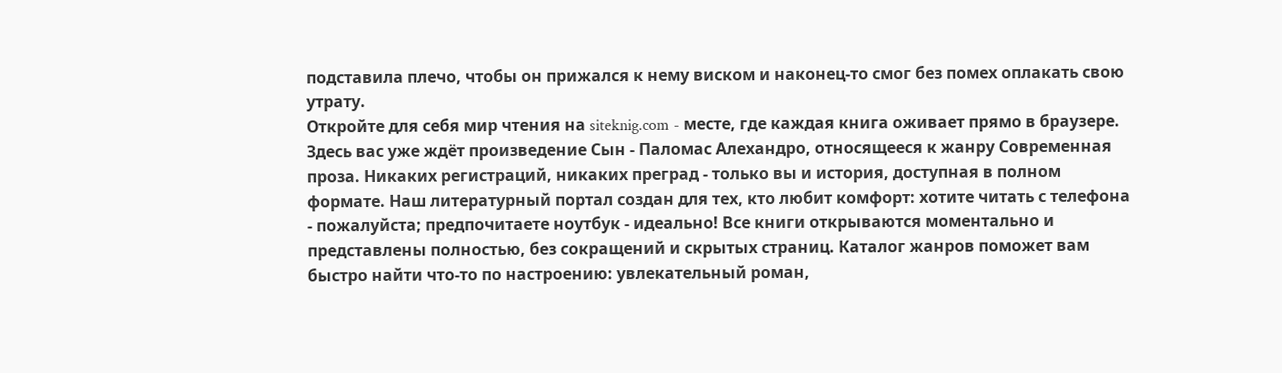подставила плечо, чтобы он прижался к нему виском и наконец-то смог без помех оплакать свою утрату.
Откройте для себя мир чтения на siteknig.com - месте, где каждая книга оживает прямо в браузере. Здесь вас уже ждёт произведение Сын - Паломас Алехандро, относящееся к жанру Современная проза. Никаких регистраций, никаких преград - только вы и история, доступная в полном формате. Наш литературный портал создан для тех, кто любит комфорт: хотите читать с телефона - пожалуйста; предпочитаете ноутбук - идеально! Все книги открываются моментально и представлены полностью, без сокращений и скрытых страниц. Каталог жанров поможет вам быстро найти что-то по настроению: увлекательный роман,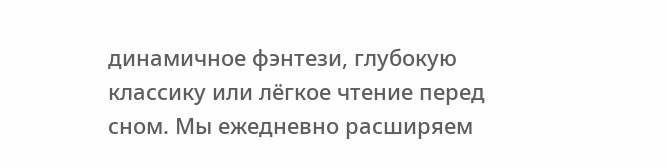динамичное фэнтези, глубокую классику или лёгкое чтение перед сном. Мы ежедневно расширяем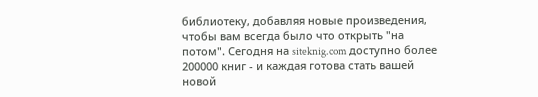библиотеку, добавляя новые произведения, чтобы вам всегда было что открыть "на потом". Сегодня на siteknig.com доступно более 200000 книг - и каждая готова стать вашей новой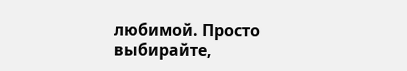любимой. Просто выбирайте,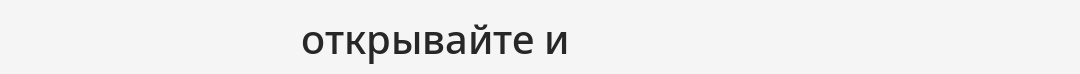открывайте и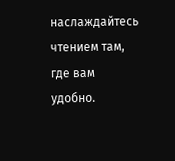наслаждайтесь чтением там, где вам удобно.